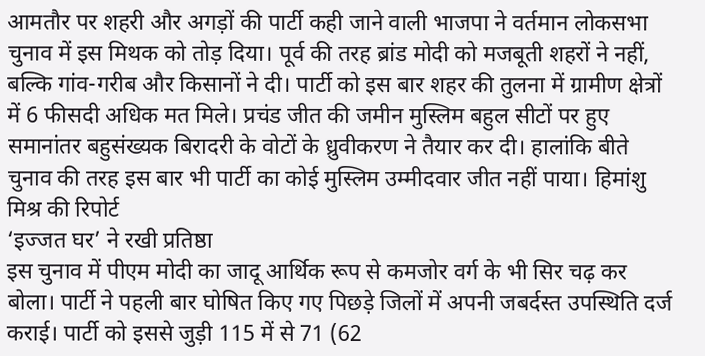आमतौर पर शहरी और अगड़ों की पार्टी कही जाने वाली भाजपा ने वर्तमान लोकसभा चुनाव में इस मिथक को तोड़ दिया। पूर्व की तरह ब्रांड मोदी को मजबूती शहरों ने नहीं, बल्कि गांव-गरीब और किसानों ने दी। पार्टी को इस बार शहर की तुलना में ग्रामीण क्षेत्रों में 6 फीसदी अधिक मत मिले। प्रचंड जीत की जमीन मुस्लिम बहुल सीटों पर हुए समानांतर बहुसंख्यक बिरादरी के वोटों के ध्रुवीकरण ने तैयार कर दी। हालांकि बीते चुनाव की तरह इस बार भी पार्टी का कोई मुस्लिम उम्मीदवार जीत नहीं पाया। हिमांशु मिश्र की रिपोर्ट
‘इज्जत घर’ ने रखी प्रतिष्ठा
इस चुनाव में पीएम मोदी का जादू आर्थिक रूप से कमजोर वर्ग के भी सिर चढ़ कर बोला। पार्टी ने पहली बार घोषित किए गए पिछड़े जिलों में अपनी जबर्दस्त उपस्थिति दर्ज कराई। पार्टी को इससे जुड़ी 115 में से 71 (62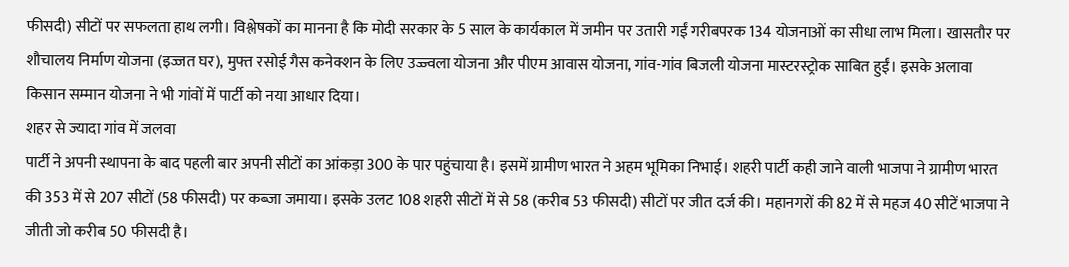फीसदी) सीटों पर सफलता हाथ लगी। विश्लेषकों का मानना है कि मोदी सरकार के 5 साल के कार्यकाल में जमीन पर उतारी गईं गरीबपरक 134 योजनाओं का सीधा लाभ मिला। खासतौर पर शौचालय निर्माण योजना (इज्जत घर), मुफ्त रसोई गैस कनेक्शन के लिए उज्ज्वला योजना और पीएम आवास योजना, गांव-गांव बिजली योजना मास्टरस्ट्रोक साबित हुईं। इसके अलावा किसान सम्मान योजना ने भी गांवों में पार्टी को नया आधार दिया।
शहर से ज्यादा गांव में जलवा
पार्टी ने अपनी स्थापना के बाद पहली बार अपनी सीटों का आंकड़ा 300 के पार पहुंचाया है। इसमें ग्रामीण भारत ने अहम भूमिका निभाई। शहरी पार्टी कही जाने वाली भाजपा ने ग्रामीण भारत की 353 में से 207 सीटों (58 फीसदी) पर कब्जा जमाया। इसके उलट 108 शहरी सीटों में से 58 (करीब 53 फीसदी) सीटों पर जीत दर्ज की। महानगरों की 82 में से महज 40 सीटें भाजपा ने जीती जो करीब 50 फीसदी है।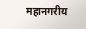महानगरीय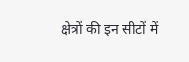क्षेत्रों की इन सीटों में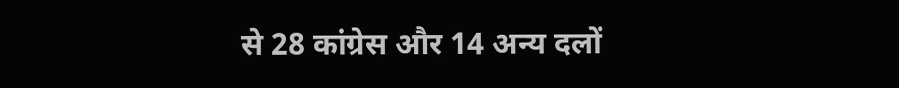से 28 कांग्रेस और 14 अन्य दलों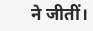ने जीतीं।